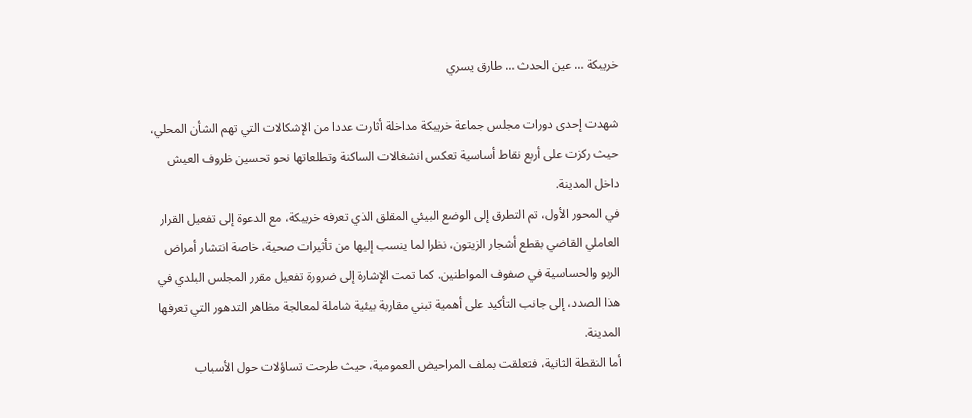خريبكة … عين الحدث … طارق يسري

شهدت إحدى دورات مجلس جماعة خريبكة مداخلة أثارت عددا من الإشكالات التي تهم الشأن المحلي، حيث ركزت على أربع نقاط أساسية تعكس انشغالات الساكنة وتطلعاتها نحو تحسين ظروف العيش داخل المدينة.
في المحور الأول، تم التطرق إلى الوضع البيئي المقلق الذي تعرفه خريبكة، مع الدعوة إلى تفعيل القرار العاملي القاضي بقطع أشجار الزيتون، نظرا لما ينسب إليها من تأثيرات صحية، خاصة انتشار أمراض الربو والحساسية في صفوف المواطنين. كما تمت الإشارة إلى ضرورة تفعيل مقرر المجلس البلدي في هذا الصدد، إلى جانب التأكيد على أهمية تبني مقاربة بيئية شاملة لمعالجة مظاهر التدهور التي تعرفها المدينة.
أما النقطة الثانية، فتعلقت بملف المراحيض العمومية، حيث طرحت تساؤلات حول الأسباب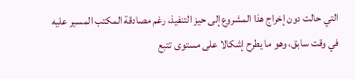التي حالت دون إخراج هذا المشروع إلى حيز التنفيذ، رغم مصادقة المكتب المسير عليه في وقت سابق، وهو ما يطرح إشكالا على مستوى تتبع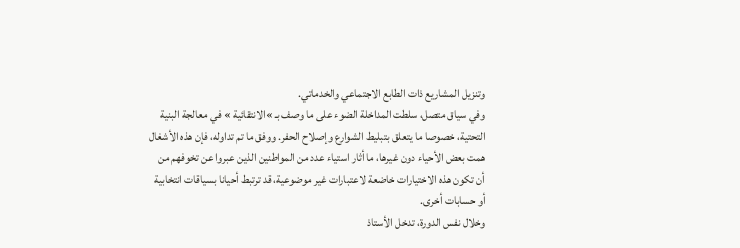وتنزيل المشاريع ذات الطابع الاجتماعي والخدماتي.
وفي سياق متصل، سلطت المداخلة الضوء على ما وصف بـ »الانتقائية » في معالجة البنية التحتية، خصوصا ما يتعلق بتبليط الشوارع وإصلاح الحفر. ووفق ما تم تداوله، فإن هذه الأشغال همت بعض الأحياء دون غيرها، ما أثار استياء عدد من المواطنين الذين عبروا عن تخوفهم من أن تكون هذه الاختيارات خاضعة لاعتبارات غير موضوعية، قد ترتبط أحيانا بسياقات انتخابية أو حسابات أخرى.
وخلال نفس الدورة، تدخل الأستاذ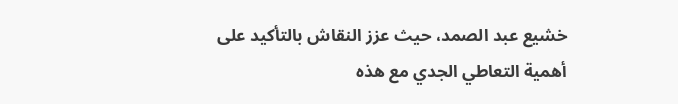خشيع عبد الصمد، حيث عزز النقاش بالتأكيد على أهمية التعاطي الجدي مع هذه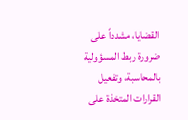القضايا، مشدداً على ضرورة ربط المسؤولية بالمحاسبة، وتفعيل القرارات المتخذة على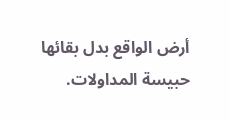أرض الواقع بدل بقائها حبيسة المداولات.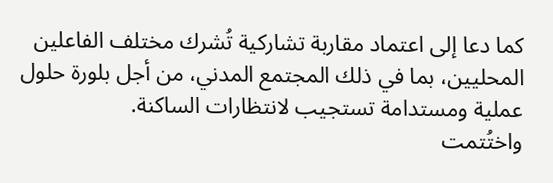كما دعا إلى اعتماد مقاربة تشاركية تُشرك مختلف الفاعلين المحليين، بما في ذلك المجتمع المدني، من أجل بلورة حلول عملية ومستدامة تستجيب لانتظارات الساكنة.
واختُتمت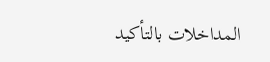المداخلات بالتأكيد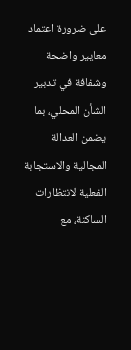على ضرورة اعتماد معايير واضحة وشفافة في تدبير الشأن المحلي، بما يضمن العدالة المجالية والاستجابة الفعلية لانتظارات الساكنة، مع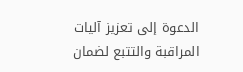الدعوة إلى تعزيز آليات المراقبة والتتبع لضمان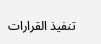تنفيذ القرارات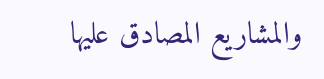والمشاريع المصادق عليها